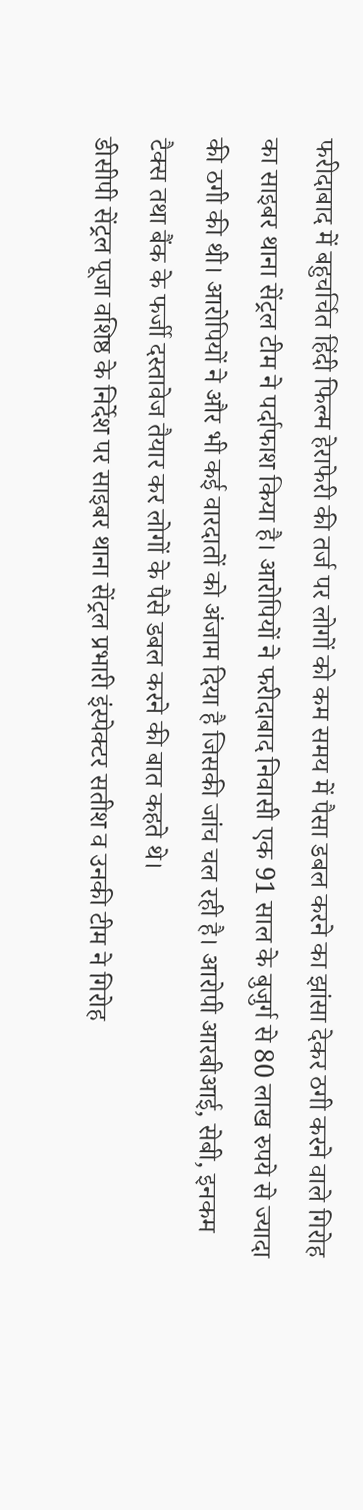फरीदाबाद में बहुचर्चित हिंदी फिल्म हेराफेरी की तर्ज पर लोगों को कम समय में पैसा डबल करने का झांसा देकर ठगी करने वाले गिरोह का साइबर थाना सेंट्रल टीम ने पर्दाफाश किया है। आरोपियों ने फरीदाबाद निवासी एक 91 साल के बुजुर्ग से 80 लाख रुपये से ज्यादा की ठगी की थी। आरोपियों ने और भी कई वारदातों को अंजाम दिया है जिसकी जांच चल रही है। आरोपी आरबीआई, सेबी, इनकम टैक्स तथा बैंक के फर्जी दस्तावेज तैयार कर लोगों के पैसे डबल करने की बात कहते थे।
डीसीपी सेंट्रल पूजा वशिष्ठ के निर्देश पर साइबर थाना सेंट्रल प्रभारी इंस्पेक्टर सतीश व उनकी टीम ने गिरोह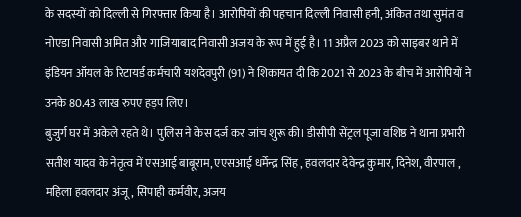के सदस्यों को दिल्ली से गिरफ्तार किया है। आरोपियों की पहचान दिल्ली निवासी हनी, अंकित तथा सुमंत व नोएडा निवासी अमित और गाजियाबाद निवासी अजय के रूप में हुई है। 11 अप्रैल 2023 को साइबर थाने में इंडियन ऑयल के रिटायर्ड कर्मचारी यशदेवपुरी (91) ने शिकायत दी कि 2021 से 2023 के बीच में आरोपियों ने उनके 80.43 लाख रुपए हड़प लिए।
बुजुर्ग घर में अकेले रहते थे। पुलिस ने केस दर्ज कर जांच शुरू की। डीसीपी सेंट्रल पूजा वशिष्ठ ने थाना प्रभारी सतीश यादव के नेतृत्व में एसआई बाबूराम, एएसआई धर्मेन्द्र सिंह , हवलदार देवेन्द्र कुमार, दिनेश, वीरपाल , महिला हवलदार अंजू, सिपाही कर्मवीर, अजय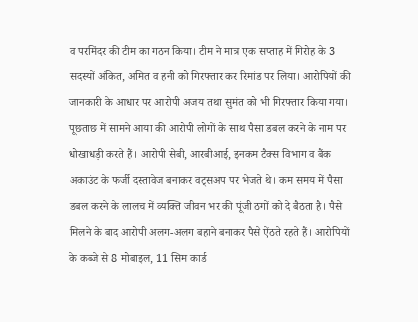व परमिंदर की टीम का गठन किया। टीम ने मात्र एक सप्ताह में गिरोह के 3 सदस्यों अंकित, अमित व हनी को गिरफ्तार कर रिमांड पर लिया। आरोपियों की जानकारी के आधार पर आरोपी अजय तथा सुमंत को भी गिरफ्तार किया गया।
पूछताछ में सामने आया की आरोपी लोगों के साथ पैसा डबल करने के नाम पर धोखाधड़ी करते हैं। आरोपी सेबी, आरबीआई, इनकम टैक्स विभाग व बैंक अकाउंट के फर्जी दस्तावेज बनाकर वट्सअप पर भेजते थे। कम समय में पैसा डबल करने के लालच में व्यक्ति जीवन भर की पूंजी ठगों को दे बैठता है। पैसे मिलने के बाद आरोपी अलग-अलग बहाने बनाकर पैसे ऐंठते रहते हैं। आरोपियों के कब्जे से 8 मोबाइल, 11 सिम कार्ड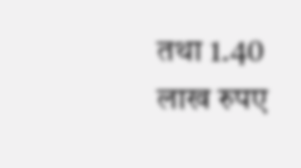तथा 1.40 लाख रुपए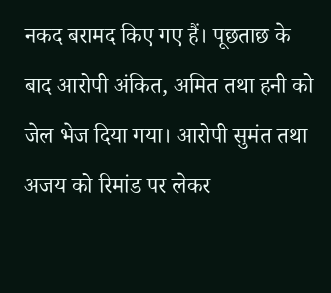नकद बरामद किए गए हैं। पूछताछ के बाद आरोपी अंकित, अमित तथा हनी को जेल भेज दिया गया। आरोपी सुमंत तथा अजय को रिमांड पर लेकर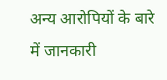अन्य आरोपियों के बारे में जानकारी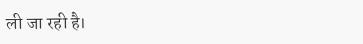ली जा रही है।